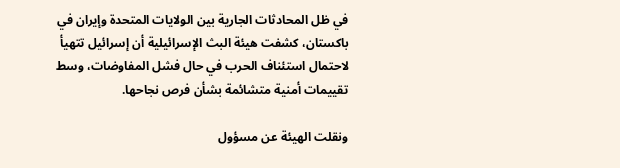في ظل المحادثات الجارية بين الولايات المتحدة وإيران في باكستان، كشفت هيئة البث الإسرائيلية أن إسرائيل تتهيأ لاحتمال استئناف الحرب في حال فشل المفاوضات، وسط تقييمات أمنية متشائمة بشأن فرص نجاحها.

ونقلت الهيئة عن مسؤول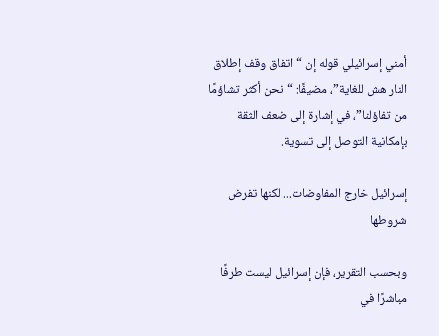أمني إسرائيلي قوله إن “اتفاق وقف إطلاق النار هش للغاية”، مضيفًا: “نحن أكثر تشاؤمًا من تفاؤلنا”، في إشارة إلى ضعف الثقة بإمكانية التوصل إلى تسوية.

إسرائيل خارج المفاوضات... لكنها تفرض شروطها

وبحسب التقرير، فإن إسرائيل ليست طرفًا مباشرًا في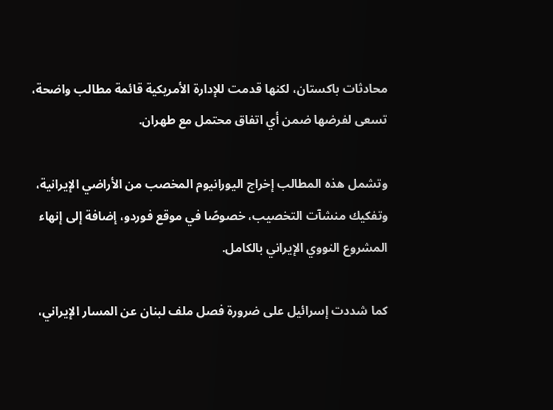محادثات باكستان، لكنها قدمت للإدارة الأمريكية قائمة مطالب واضحة، تسعى لفرضها ضمن أي اتفاق محتمل مع طهران.

وتشمل هذه المطالب إخراج اليورانيوم المخصب من الأراضي الإيرانية، وتفكيك منشآت التخصيب، خصوصًا في موقع فوردو، إضافة إلى إنهاء المشروع النووي الإيراني بالكامل.

كما شددت إسرائيل على ضرورة فصل ملف لبنان عن المسار الإيراني،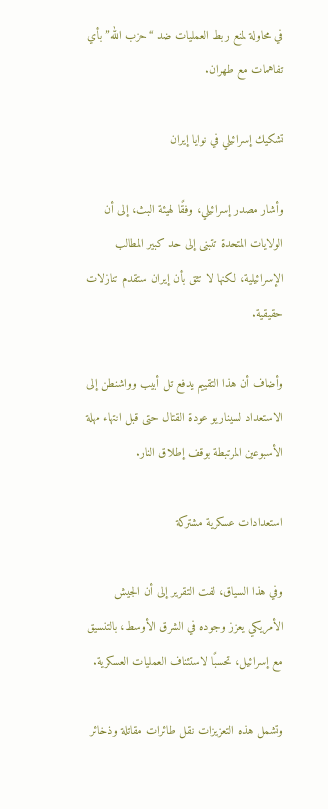في محاولة لمنع ربط العمليات ضد “حزب الله” بأي تفاهمات مع طهران.

تشكيك إسرائيلي في نوايا إيران

وأشار مصدر إسرائيلي، وفقًا لهيئة البث، إلى أن الولايات المتحدة تتبنى إلى حد كبير المطالب الإسرائيلية، لكنها لا تثق بأن إيران ستقدم تنازلات حقيقية.

وأضاف أن هذا التقييم يدفع تل أبيب وواشنطن إلى الاستعداد لسيناريو عودة القتال حتى قبل انتهاء مهلة الأسبوعين المرتبطة بوقف إطلاق النار.

استعدادات عسكرية مشتركة

وفي هذا السياق، لفت التقرير إلى أن الجيش الأمريكي يعزز وجوده في الشرق الأوسط، بالتنسيق مع إسرائيل، تحسبًا لاستئناف العمليات العسكرية.

وتشمل هذه التعزيزات نقل طائرات مقاتلة وذخائر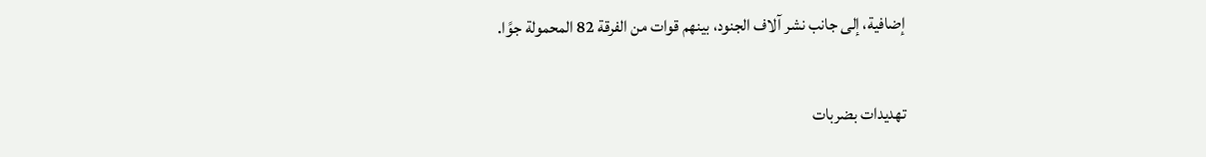إضافية، إلى جانب نشر آلاف الجنود، بينهم قوات من الفرقة 82 المحمولة جوًا.

تهديدات بضربات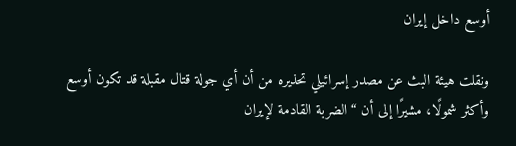أوسع داخل إيران

ونقلت هيئة البث عن مصدر إسرائيلي تحذيره من أن أي جولة قتال مقبلة قد تكون أوسع وأكثر شمولًا، مشيرًا إلى أن “الضربة القادمة لإيران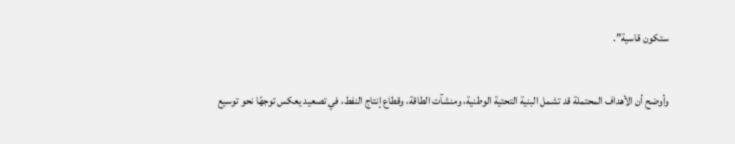ستكون قاسية”.

وأوضح أن الأهداف المحتملة قد تشمل البنية التحتية الوطنية، ومنشآت الطاقة، وقطاع إنتاج النفط، في تصعيد يعكس توجهًا نحو توسيع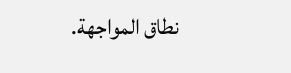نطاق المواجهة.